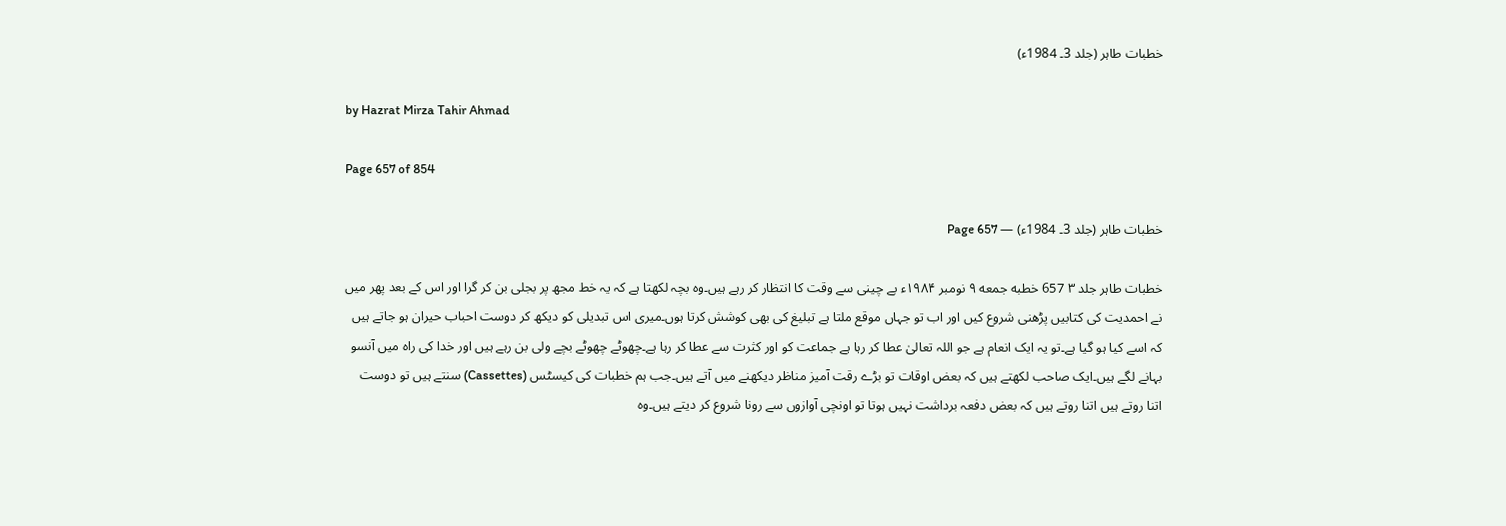خطبات طاہر (جلد 3۔ 1984ء)

by Hazrat Mirza Tahir Ahmad

Page 657 of 854

خطبات طاہر (جلد 3۔ 1984ء) — Page 657

خطبات طاہر جلد ۳ 657 خطبه جمعه ۹ نومبر ۱۹۸۴ء بے چینی سے وقت کا انتظار کر رہے ہیں۔وہ بچہ لکھتا ہے کہ یہ خط مجھ پر بجلی بن کر گرا اور اس کے بعد پھر میں نے احمدیت کی کتابیں پڑھنی شروع کیں اور اب تو جہاں موقع ملتا ہے تبلیغ کی بھی کوشش کرتا ہوں۔میری اس تبدیلی کو دیکھ کر دوست احباب حیران ہو جاتے ہیں کہ اسے کیا ہو گیا ہے۔تو یہ ایک انعام ہے جو اللہ تعالیٰ عطا کر رہا ہے جماعت کو اور کثرت سے عطا کر رہا ہے۔چھوٹے چھوٹے بچے ولی بن رہے ہیں اور خدا کی راہ میں آنسو بہانے لگے ہیں۔ایک صاحب لکھتے ہیں کہ بعض اوقات تو بڑے رقت آمیز مناظر دیکھنے میں آتے ہیں۔جب ہم خطبات کی کیسٹس (Cassettes) سنتے ہیں تو دوست اتنا روتے ہیں اتنا روتے ہیں کہ بعض دفعہ برداشت نہیں ہوتا تو اونچی آوازوں سے رونا شروع کر دیتے ہیں۔وہ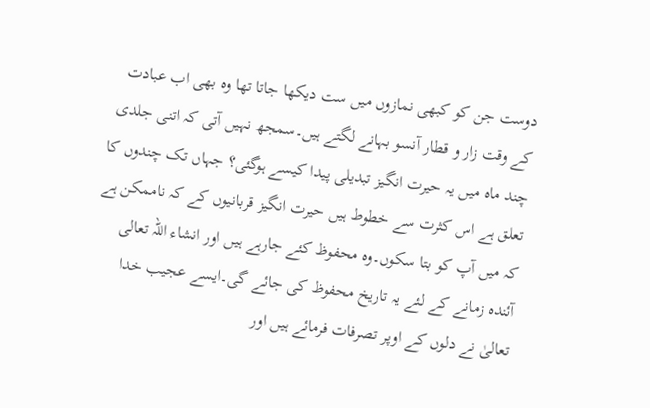دوست جن کو کبھی نمازوں میں ست دیکھا جاتا تھا وہ بھی اب عبادت کے وقت زار و قطار آنسو بہانے لگتے ہیں۔سمجھ نہیں آتی کہ اتنی جلدی چند ماہ میں یہ حیرت انگیز تبدیلی پیدا کیسے ہوگئی؟ جہاں تک چندوں کا تعلق ہے اس کثرت سے خطوط ہیں حیرت انگیز قربانیوں کے کہ ناممکن ہے کہ میں آپ کو بتا سکوں۔وہ محفوظ کئے جارہے ہیں اور انشاء اللہ تعالی آئندہ زمانے کے لئے یہ تاریخ محفوظ کی جائے گی۔ایسے عجیب خدا تعالیٰ نے دلوں کے اوپر تصرفات فرمائے ہیں اور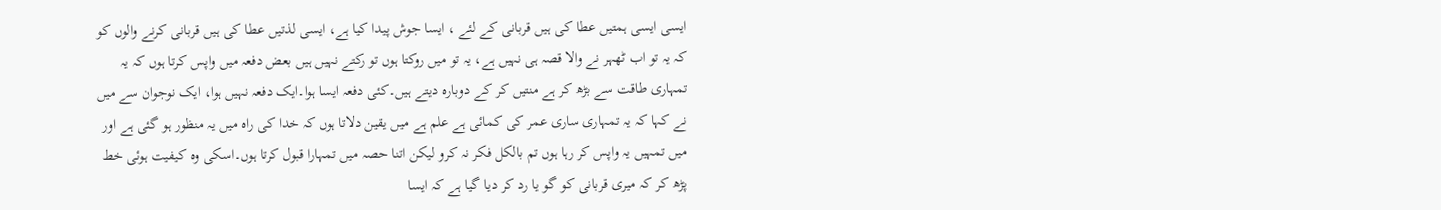ایسی ایسی ہمتیں عطا کی ہیں قربانی کے لئے ، ایسا جوش پیدا کیا ہے، ایسی لذتیں عطا کی ہیں قربانی کرنے والوں کو کہ یہ تو اب ٹھہر نے والا قصہ ہی نہیں ہے، یہ تو میں روکتا ہوں تو رکتے نہیں ہیں بعض دفعہ میں واپس کرتا ہوں کہ یہ تمہاری طاقت سے بڑھ کر ہے منتیں کر کے دوبارہ دیتے ہیں۔کئی دفعہ ایسا ہوا۔ایک دفعہ نہیں ہوا، ایک نوجوان سے میں نے کہا کہ یہ تمہاری ساری عمر کی کمائی ہے علم ہے میں یقین دلاتا ہوں کہ خدا کی راہ میں یہ منظور ہو گئی ہے اور میں تمہیں یہ واپس کر رہا ہوں تم بالکل فکر نہ کرو لیکن اتنا حصہ میں تمہارا قبول کرتا ہوں۔اسکی وہ کیفیت ہوئی خط پڑھ کر کہ میری قربانی کو گو یا رد کر دیا گیا ہے کہ ایسا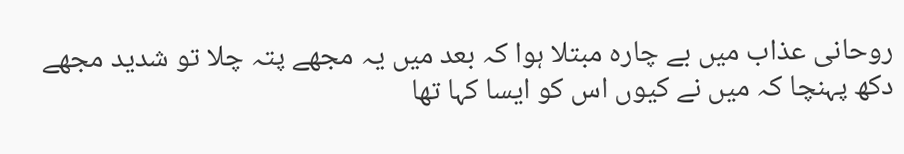روحانی عذاب میں بے چارہ مبتلا ہوا کہ بعد میں یہ مجھے پتہ چلا تو شدید مجھے دکھ پہنچا کہ میں نے کیوں اس کو ایسا کہا تھا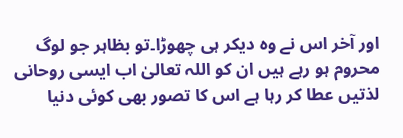اور آخر اس نے وہ دیکر ہی چھوڑا۔تو بظاہر جو لوگ محروم ہو رہے ہیں ان کو اللہ تعالیٰ اب ایسی روحانی لذتیں عطا کر رہا ہے اس کا تصور بھی کوئی دنیا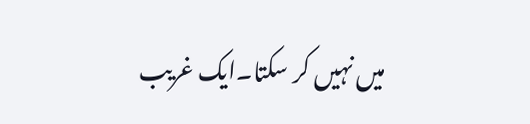میں نہیں کر سکتا۔ایک غریب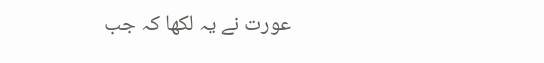عورت نے یہ لکھا کہ جب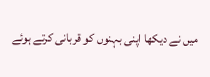میں نے دیکھا اپنی بہنوں کو قربانی کرتے ہوئے